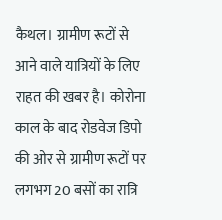कैथल। ग्रामीण रूटों से आने वाले यात्रियों के लिए राहत की खबर है। कोरोना काल के बाद रोडवेज डिपो की ओर से ग्रामीण रूटों पर लगभग 20 बसों का रात्रि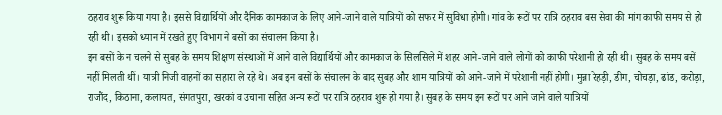ठहराव शुरू किया गया है। इससे विद्यार्थियों और दैनिक कामकाज के लिए आने-जाने वाले यात्रियों को सफर में सुविधा होगी। गांव के रूटों पर रात्रि ठहराव बस सेवा की मांग काफी समय से हो रही थी। इसको ध्यान में रखते हुए विभाग ने बसों का संचालन किया है।
इन बसों के न चलने से सुबह के समय शिक्षण संस्थाओं में आने वाले विद्यार्थियों और कामकाज के सिलसिले में शहर आने-जाने वाले लोगों को काफी परेशानी हो रही थी। सुबह के समय बसें नहीं मिलती थीं। यात्री निजी वाहनों का सहारा ले रहे थे। अब इन बसों के संचालन के बाद सुबह और शाम यात्रियों को आने-जाने में परेशानी नहीं होगी। मुन्ना रेहड़ी, डीग, चोचड़ा, ढांड, करोड़ा, राजौंद, किठाना, कलायत, संगतपुरा, खरकां व उचाना सहित अन्य रूटों पर रात्रि ठहराव शुरू हो गया है। सुबह के समय इन रूटों पर आने जाने वाले यात्रियों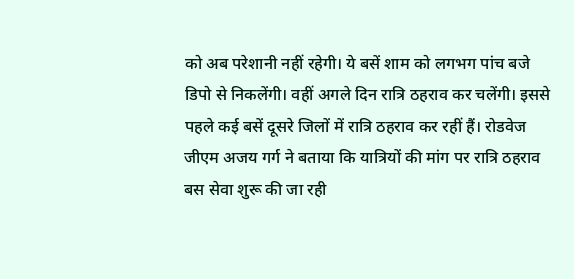को अब परेशानी नहीं रहेगी। ये बसें शाम को लगभग पांच बजे डिपो से निकलेंगी। वहीं अगले दिन रात्रि ठहराव कर चलेंगी। इससे पहले कई बसें दूसरे जिलों में रात्रि ठहराव कर रहीं हैं। रोडवेज जीएम अजय गर्ग ने बताया कि यात्रियों की मांग पर रात्रि ठहराव बस सेवा शुरू की जा रही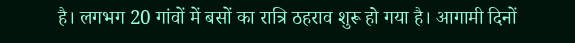है। लगभग 20 गांवों में बसों का रात्रि ठहराव शुरू हो गया है। आगामी दिनों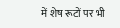में शेष रूटों पर भी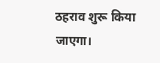ठहराव शुरू किया जाएगा।